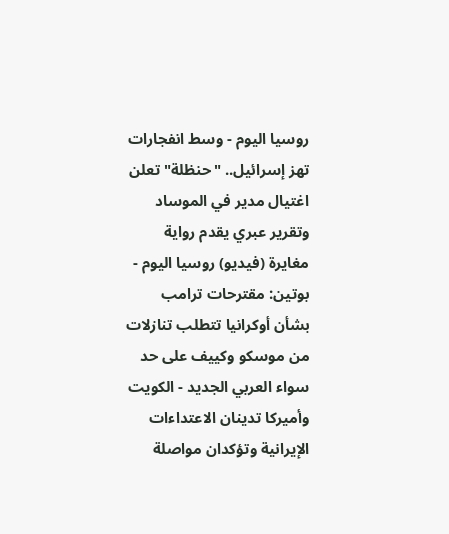روسيا اليوم - وسط انفجارات تهز إسرائيل.. "حنظلة" تعلن اغتيال مدير في الموساد وتقرير عبري يقدم رواية مغايرة (فيديو) روسيا اليوم - بوتين: مقترحات ترامب بشأن أوكرانيا تتطلب تنازلات من موسكو وكييف على حد سواء العربي الجديد - الكويت وأميركا تدينان الاعتداءات الإيرانية وتؤكدان مواصلة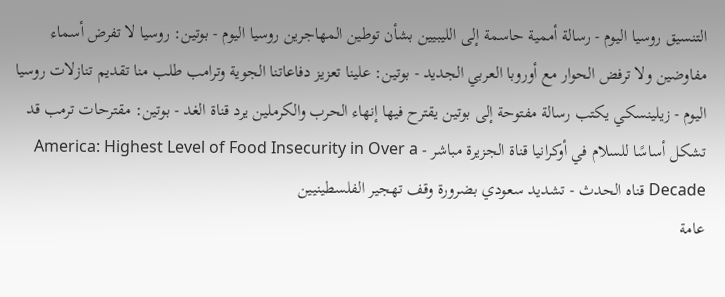التنسيق روسيا اليوم - رسالة أممية حاسمة إلى الليبيين بشأن توطين المهاجرين روسيا اليوم - بوتين: روسيا لا تفرض أسماء مفاوضين ولا ترفض الحوار مع أوروبا العربي الجديد - بوتين: علينا تعزيز دفاعاتنا الجوية وترامب طلب منا تقديم تنازلات روسيا اليوم - زيلينسكي يكتب رسالة مفتوحة إلى بوتين يقترح فيها إنهاء الحرب والكرملين يرد قناة الغد - بوتين: مقترحات ترمب قد تشكل أساسًا للسلام في أوكرانيا قناة الجزيرة مباشر - America: Highest Level of Food Insecurity in Over a Decade قناه الحدث - تشديد سعودي بضرورة وقف تهجير الفلسطينيين
عامة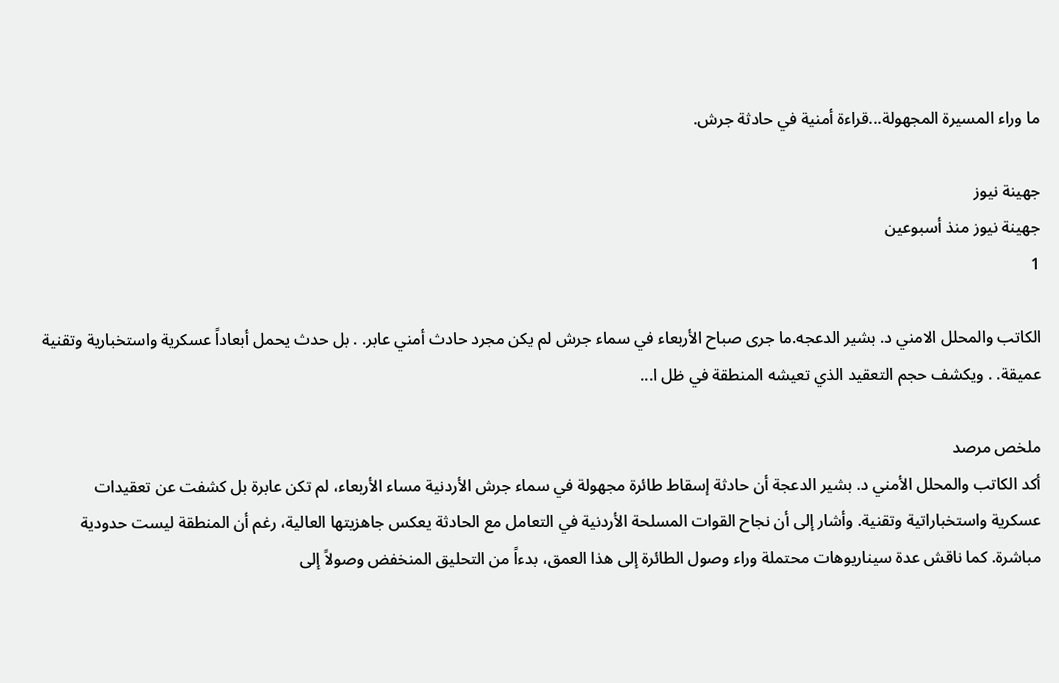ما وراء المسيرة المجهولة...قراءة أمنية في حادثة جرش.

جهينة نيوز
جهينة نيوز منذ أسبوعين
1

الكاتب والمحلل الامني د. بشير الدعجه.ما جرى صباح الأربعاء في سماء جرش لم يكن مجرد حادث أمني عابر. . بل حدث يحمل أبعاداً عسكرية واستخبارية وتقنية عميقة. . ويكشف حجم التعقيد الذي تعيشه المنطقة في ظل ا...

ملخص مرصد
أكد الكاتب والمحلل الأمني د. بشير الدعجة أن حادثة إسقاط طائرة مجهولة في سماء جرش الأردنية مساء الأربعاء، لم تكن عابرة بل كشفت عن تعقيدات عسكرية واستخباراتية وتقنية. وأشار إلى أن نجاح القوات المسلحة الأردنية في التعامل مع الحادثة يعكس جاهزيتها العالية، رغم أن المنطقة ليست حدودية مباشرة. كما ناقش عدة سيناريوهات محتملة وراء وصول الطائرة إلى هذا العمق، بدءاً من التحليق المنخفض وصولاً إلى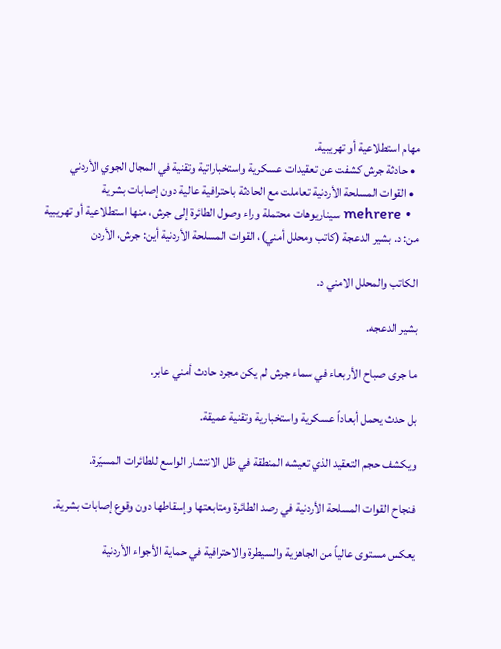مهام استطلاعية أو تهريبية.
  • حادثة جرش كشفت عن تعقيدات عسكرية واستخباراتية وتقنية في المجال الجوي الأردني
  • القوات المسلحة الأردنية تعاملت مع الحادثة باحترافية عالية دون إصابات بشرية
  • mehrere سيناريوهات محتملة وراء وصول الطائرة إلى جرش، منها استطلاعية أو تهريبية
من: د. بشير الدعجة (كاتب ومحلل أمني)، القوات المسلحة الأردنية أين: جرش، الأردن

الكاتب والمحلل الامني د.

بشير الدعجه.

ما جرى صباح الأربعاء في سماء جرش لم يكن مجرد حادث أمني عابر.

بل حدث يحمل أبعاداً عسكرية واستخبارية وتقنية عميقة.

ويكشف حجم التعقيد الذي تعيشه المنطقة في ظل الانتشار الواسع للطائرات المسيّرة.

فنجاح القوات المسلحة الأردنية في رصد الطائرة ومتابعتها وإسقاطها دون وقوع إصابات بشرية.

يعكس مستوى عالياً من الجاهزية والسيطرة والاحترافية في حماية الأجواء الأردنية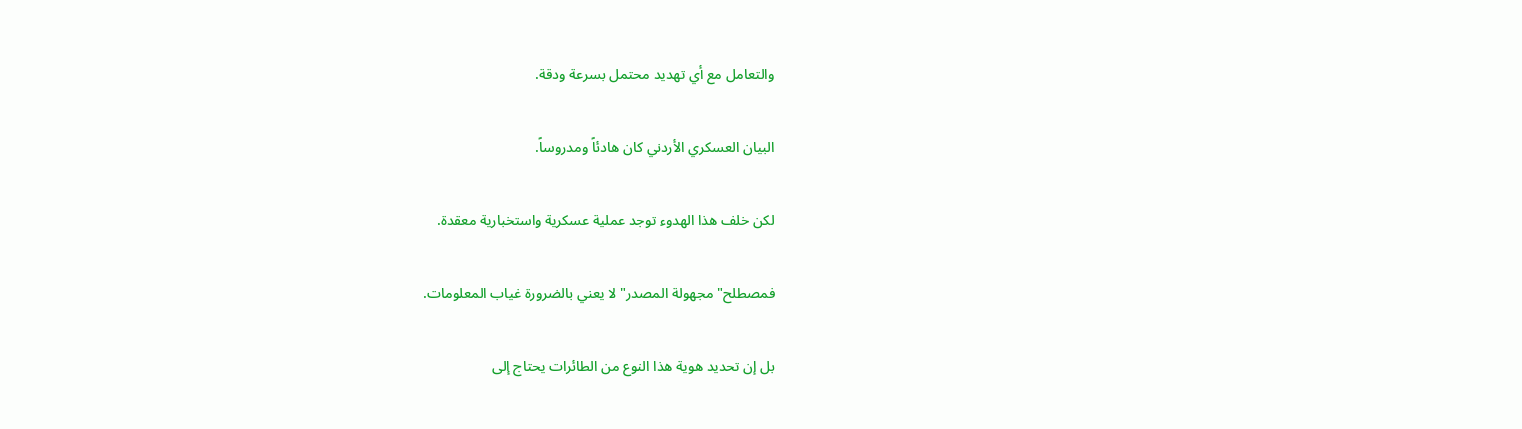والتعامل مع أي تهديد محتمل بسرعة ودقة.

البيان العسكري الأردني كان هادئاً ومدروساً.

لكن خلف هذا الهدوء توجد عملية عسكرية واستخبارية معقدة.

فمصطلح" مجهولة المصدر" لا يعني بالضرورة غياب المعلومات.

بل إن تحديد هوية هذا النوع من الطائرات يحتاج إلى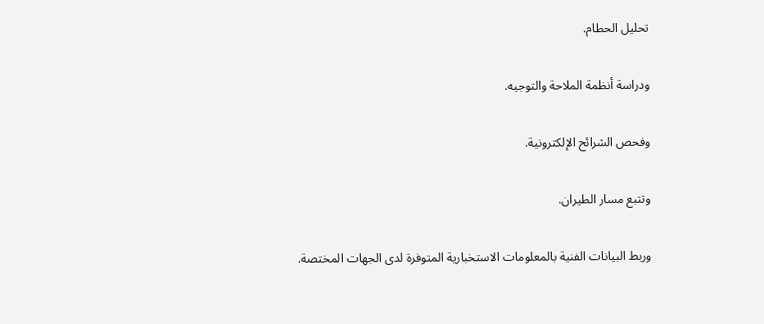تحليل الحطام.

ودراسة أنظمة الملاحة والتوجيه.

وفحص الشرائح الإلكترونية.

وتتبع مسار الطيران.

وربط البيانات الفنية بالمعلومات الاستخبارية المتوفرة لدى الجهات المختصة.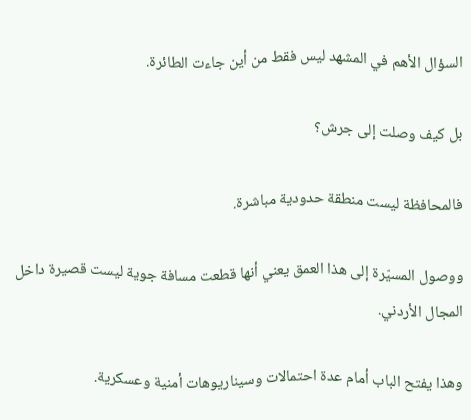السؤال الأهم في المشهد ليس فقط من أين جاءت الطائرة.

بل كيف وصلت إلى جرش؟

فالمحافظة ليست منطقة حدودية مباشرة.

ووصول المسيّرة إلى هذا العمق يعني أنها قطعت مسافة جوية ليست قصيرة داخل المجال الأردني.

وهذا يفتح الباب أمام عدة احتمالات وسيناريوهات أمنية وعسكرية.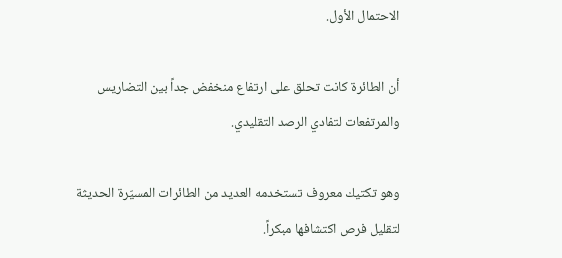الاحتمال الأول.

أن الطائرة كانت تحلق على ارتفاع منخفض جداً بين التضاريس والمرتفعات لتفادي الرصد التقليدي.

وهو تكتيك معروف تستخدمه العديد من الطائرات المسيّرة الحديثة لتقليل فرص اكتشافها مبكراً.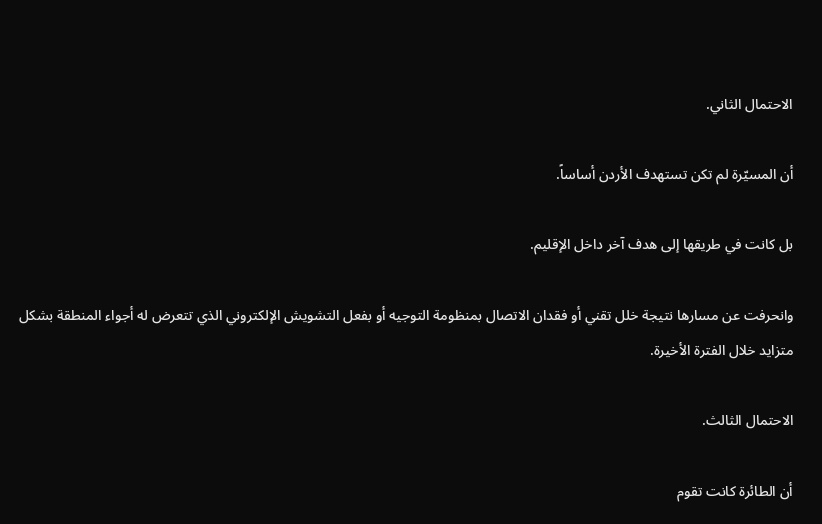الاحتمال الثاني.

أن المسيّرة لم تكن تستهدف الأردن أساساً.

بل كانت في طريقها إلى هدف آخر داخل الإقليم.

وانحرفت عن مسارها نتيجة خلل تقني أو فقدان الاتصال بمنظومة التوجيه أو بفعل التشويش الإلكتروني الذي تتعرض له أجواء المنطقة بشكل متزايد خلال الفترة الأخيرة.

الاحتمال الثالث.

أن الطائرة كانت تقوم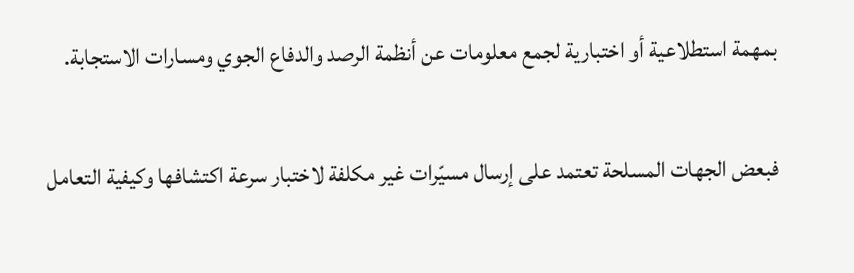بمهمة استطلاعية أو اختبارية لجمع معلومات عن أنظمة الرصد والدفاع الجوي ومسارات الاستجابة.

فبعض الجهات المسلحة تعتمد على إرسال مسيّرات غير مكلفة لاختبار سرعة اكتشافها وكيفية التعامل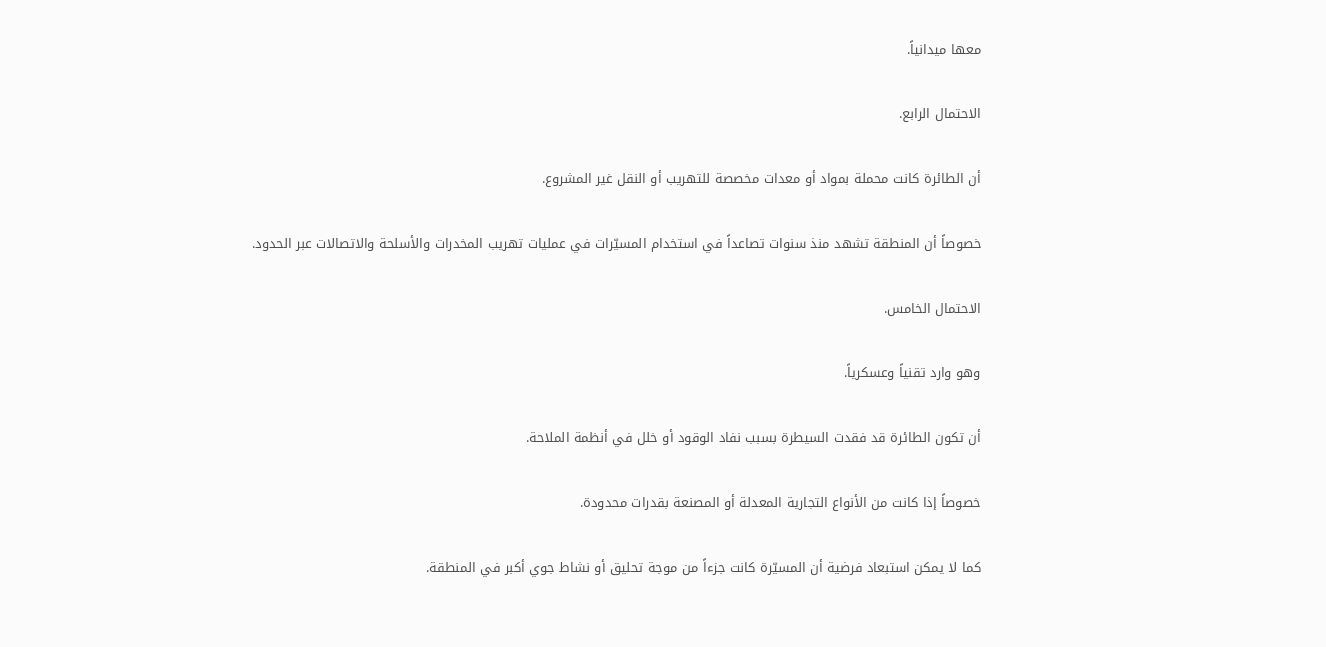معها ميدانياً.

الاحتمال الرابع.

أن الطائرة كانت محملة بمواد أو معدات مخصصة للتهريب أو النقل غير المشروع.

خصوصاً أن المنطقة تشهد منذ سنوات تصاعداً في استخدام المسيّرات في عمليات تهريب المخدرات والأسلحة والاتصالات عبر الحدود.

الاحتمال الخامس.

وهو وارد تقنياً وعسكرياً.

أن تكون الطائرة قد فقدت السيطرة بسبب نفاد الوقود أو خلل في أنظمة الملاحة.

خصوصاً إذا كانت من الأنواع التجارية المعدلة أو المصنعة بقدرات محدودة.

كما لا يمكن استبعاد فرضية أن المسيّرة كانت جزءاً من موجة تحليق أو نشاط جوي أكبر في المنطقة.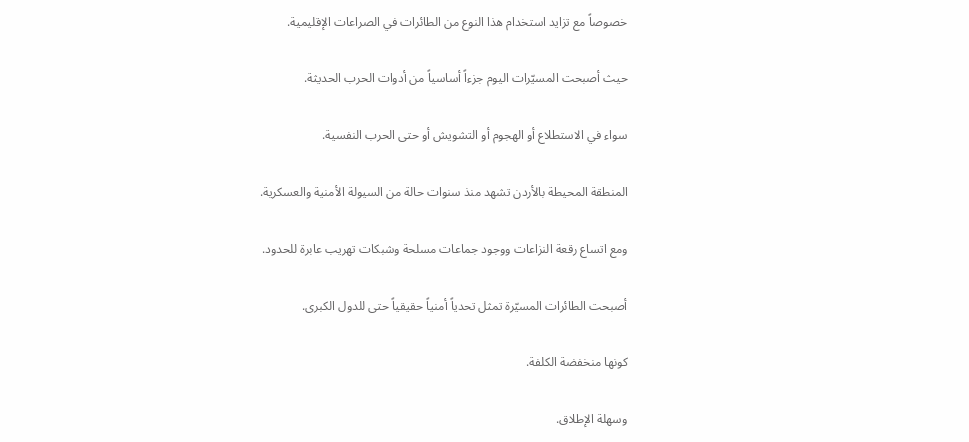خصوصاً مع تزايد استخدام هذا النوع من الطائرات في الصراعات الإقليمية.

حيث أصبحت المسيّرات اليوم جزءاً أساسياً من أدوات الحرب الحديثة.

سواء في الاستطلاع أو الهجوم أو التشويش أو حتى الحرب النفسية.

المنطقة المحيطة بالأردن تشهد منذ سنوات حالة من السيولة الأمنية والعسكرية.

ومع اتساع رقعة النزاعات ووجود جماعات مسلحة وشبكات تهريب عابرة للحدود.

أصبحت الطائرات المسيّرة تمثل تحدياً أمنياً حقيقياً حتى للدول الكبرى.

كونها منخفضة الكلفة.

وسهلة الإطلاق.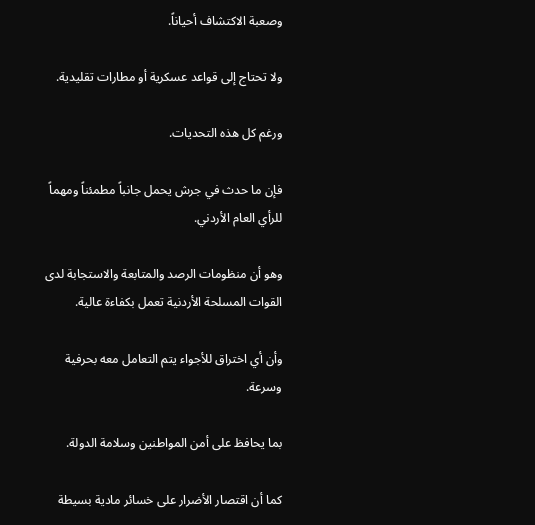وصعبة الاكتشاف أحياناً.

ولا تحتاج إلى قواعد عسكرية أو مطارات تقليدية.

ورغم كل هذه التحديات.

فإن ما حدث في جرش يحمل جانباً مطمئناً ومهماً للرأي العام الأردني.

وهو أن منظومات الرصد والمتابعة والاستجابة لدى القوات المسلحة الأردنية تعمل بكفاءة عالية.

وأن أي اختراق للأجواء يتم التعامل معه بحرفية وسرعة.

بما يحافظ على أمن المواطنين وسلامة الدولة.

كما أن اقتصار الأضرار على خسائر مادية بسيطة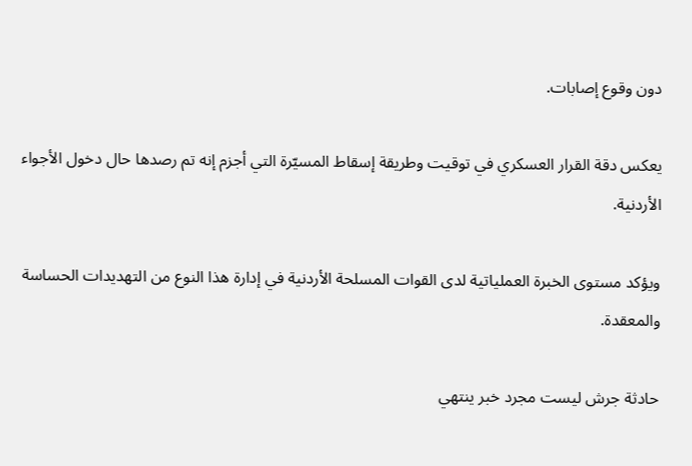دون وقوع إصابات.

يعكس دقة القرار العسكري في توقيت وطريقة إسقاط المسيّرة التي أجزم إنه تم رصدها حال دخول الأجواء الأردنية.

ويؤكد مستوى الخبرة العملياتية لدى القوات المسلحة الأردنية في إدارة هذا النوع من التهديدات الحساسة والمعقدة.

حادثة جرش ليست مجرد خبر ينتهي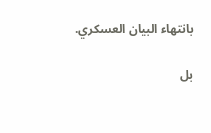بانتهاء البيان العسكري.

بل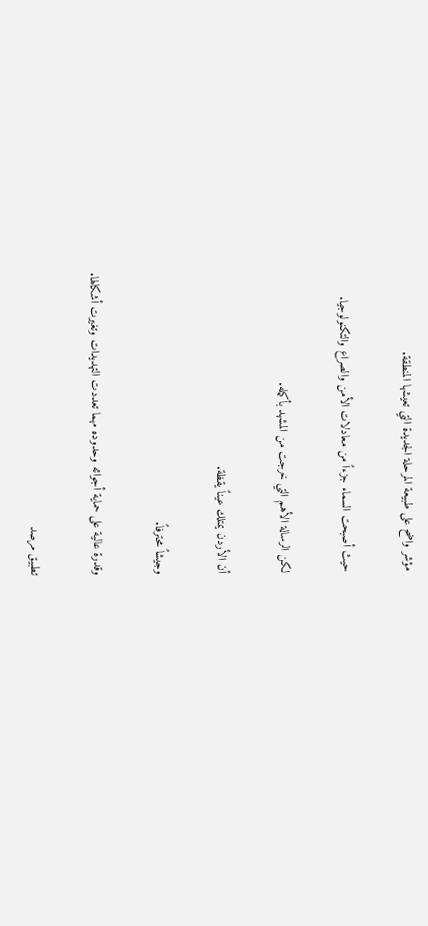مؤشر واضح على طبيعة المرحلة الجديدة التي تعيشها المنطقة.

حيث أصبحت السماء جزءاً من معادلات الأمن والصراع والتكنولوجيا.

لكن الرسالة الأهم التي خرجت من المشهد بأكمله.

أن الأردن يمتلك عيناً يقظة.

وجيشاً محترفاً.

وقدرة عالية على حماية أجوائه وحدوده مهما تعددت التهديدات وتغيرت أشكالها.

تطبيق مرصد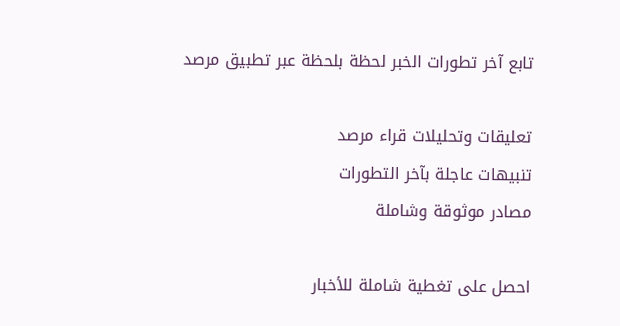تابع آخر تطورات الخبر لحظة بلحظة عبر تطبيق مرصد

تعليقات وتحليلات قراء مرصد
تنبيهات عاجلة بآخر التطورات
مصادر موثوقة وشاملة

احصل على تغطية شاملة للأخبار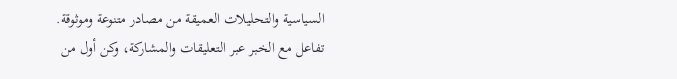السياسية والتحليلات العميقة من مصادر متنوعة وموثوقة. تفاعل مع الخبر عبر التعليقات والمشاركة، وكن أول من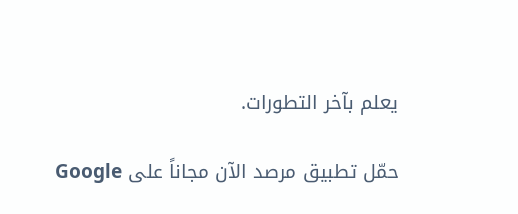يعلم بآخر التطورات.

حمّل تطبيق مرصد الآن مجاناً على Google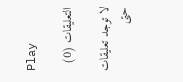Play

التعليقات (0)

لا توجد تعليقات حتى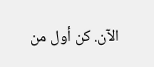الآن. كن أول من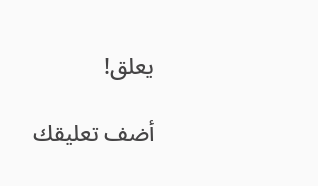يعلق!

أضف تعليقك